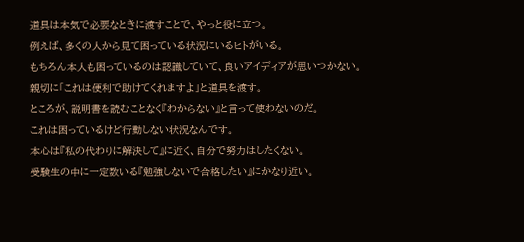道具は本気で必要なときに渡すことで、やっと役に立つ。
例えば、多くの人から見て困っている状況にいるヒトがいる。
もちろん本人も困っているのは認識していて、良いアイディアが思いつかない。
親切に「これは便利で助けてくれますよ」と道具を渡す。
ところが、説明書を読むことなく『わからない』と言って使わないのだ。
これは困っているけど行動しない状況なんです。
本心は『私の代わりに解決して』に近く、自分で努力はしたくない。
受験生の中に一定数いる『勉強しないで合格したい』にかなり近い。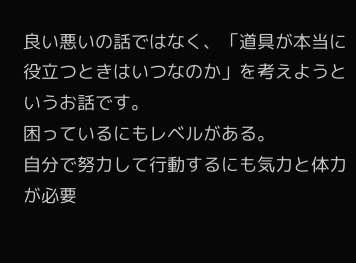良い悪いの話ではなく、「道具が本当に役立つときはいつなのか」を考えようというお話です。
困っているにもレベルがある。
自分で努力して行動するにも気力と体力が必要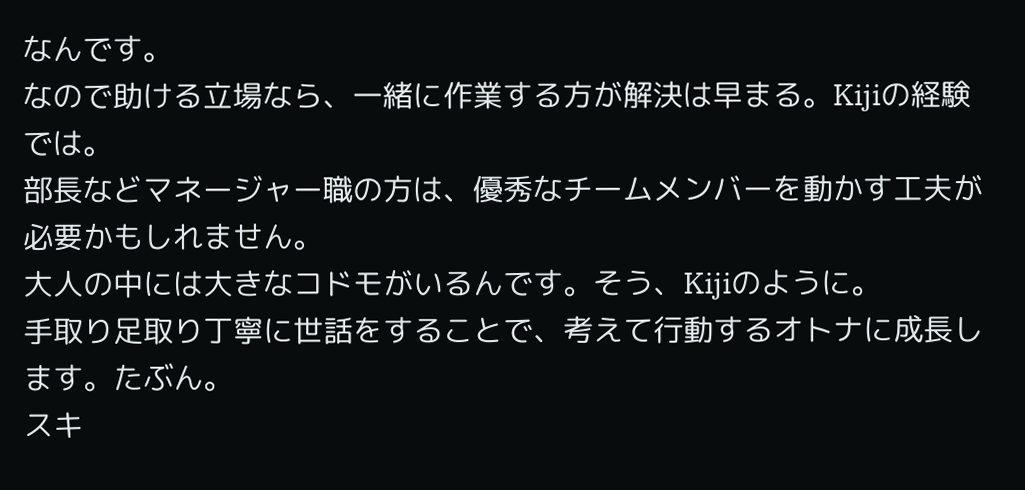なんです。
なので助ける立場なら、一緒に作業する方が解決は早まる。Kijiの経験では。
部長などマネージャー職の方は、優秀なチームメンバーを動かす工夫が必要かもしれません。
大人の中には大きなコドモがいるんです。そう、Kijiのように。
手取り足取り丁寧に世話をすることで、考えて行動するオトナに成長します。たぶん。
スキ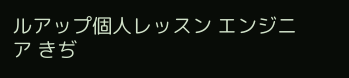ルアップ個人レッスン エンジニア きぢ